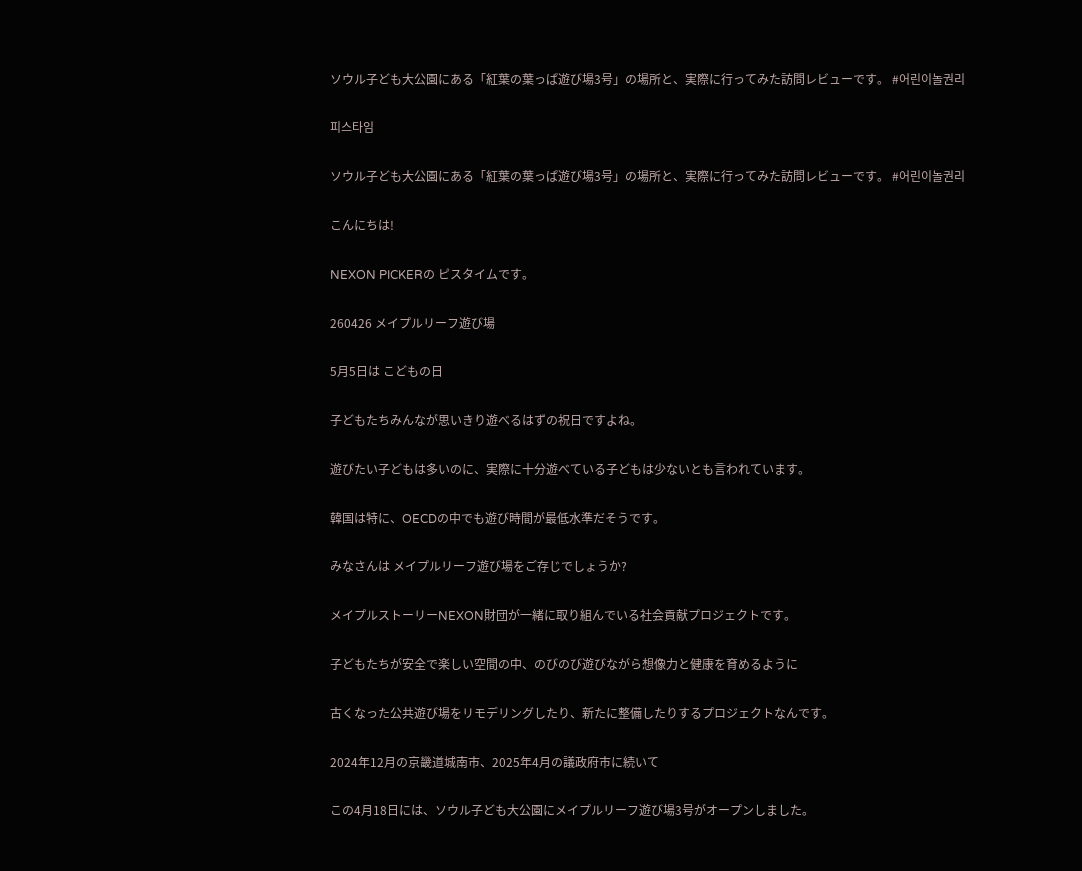ソウル子ども大公園にある「紅葉の葉っぱ遊び場3号」の場所と、実際に行ってみた訪問レビューです。 #어린이놀권리

피스타임

ソウル子ども大公園にある「紅葉の葉っぱ遊び場3号」の場所と、実際に行ってみた訪問レビューです。 #어린이놀권리

こんにちは!

NEXON PICKERの ピスタイムです。

260426 メイプルリーフ遊び場

5月5日は こどもの日

子どもたちみんなが思いきり遊べるはずの祝日ですよね。

遊びたい子どもは多いのに、実際に十分遊べている子どもは少ないとも言われています。

韓国は特に、OECDの中でも遊び時間が最低水準だそうです。

みなさんは メイプルリーフ遊び場をご存じでしょうか?

メイプルストーリーNEXON財団が一緒に取り組んでいる社会貢献プロジェクトです。

子どもたちが安全で楽しい空間の中、のびのび遊びながら想像力と健康を育めるように

古くなった公共遊び場をリモデリングしたり、新たに整備したりするプロジェクトなんです。

2024年12月の京畿道城南市、2025年4月の議政府市に続いて

この4月18日には、ソウル子ども大公園にメイプルリーフ遊び場3号がオープンしました。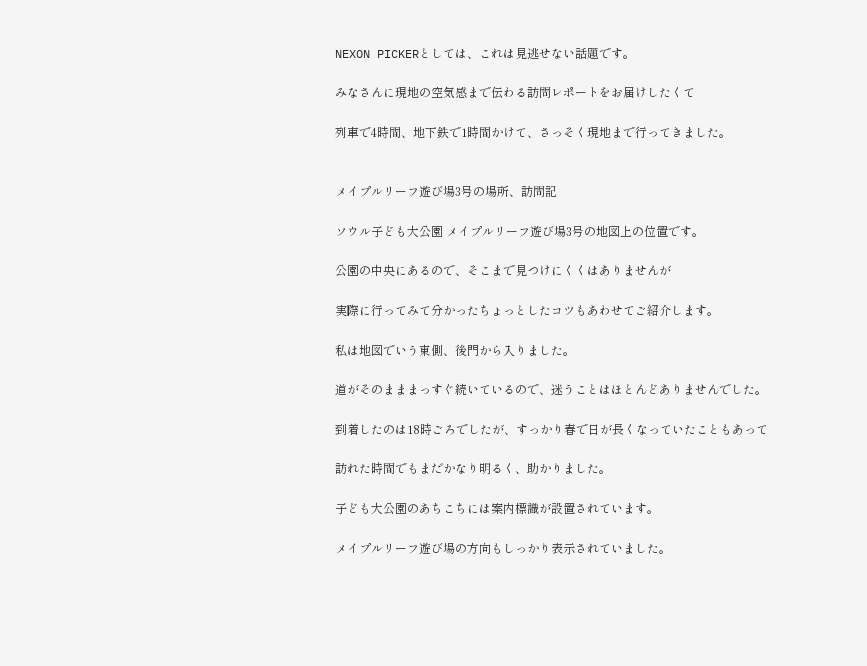NEXON PICKERとしては、これは見逃せない話題です。

みなさんに現地の空気感まで伝わる訪問レポートをお届けしたくて

列車で4時間、地下鉄で1時間かけて、さっそく現地まで行ってきました。


メイプルリーフ遊び場3号の場所、訪問記

ソウル子ども大公園 メイプルリーフ遊び場3号の地図上の位置です。

公園の中央にあるので、そこまで見つけにくくはありませんが

実際に行ってみて分かったちょっとしたコツもあわせてご紹介します。

私は地図でいう東側、後門から入りました。

道がそのまままっすぐ続いているので、迷うことはほとんどありませんでした。

到着したのは18時ごろでしたが、すっかり春で日が長くなっていたこともあって

訪れた時間でもまだかなり明るく、助かりました。

子ども大公園のあちこちには案内標識が設置されています。

メイプルリーフ遊び場の方向もしっかり表示されていました。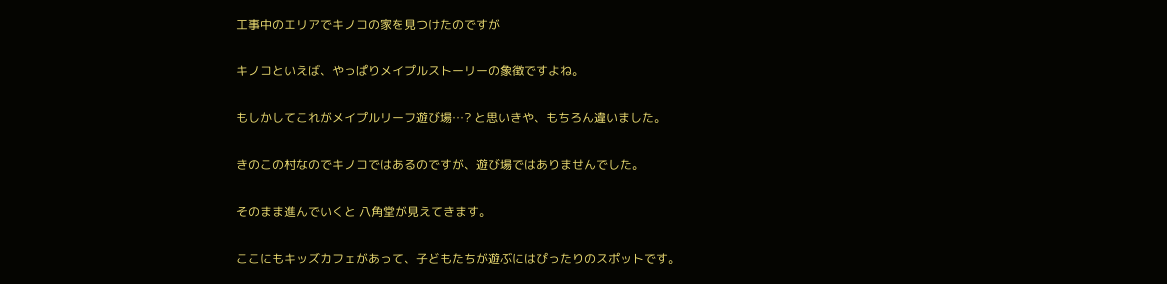工事中のエリアでキノコの家を見つけたのですが

キノコといえば、やっぱりメイプルストーリーの象徴ですよね。

もしかしてこれがメイプルリーフ遊び場…? と思いきや、もちろん違いました。

きのこの村なのでキノコではあるのですが、遊び場ではありませんでした。

そのまま進んでいくと 八角堂が見えてきます。

ここにもキッズカフェがあって、子どもたちが遊ぶにはぴったりのスポットです。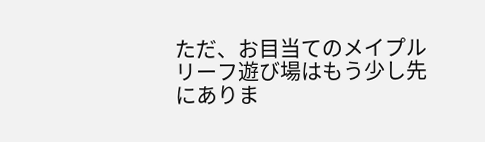ただ、お目当てのメイプルリーフ遊び場はもう少し先にありま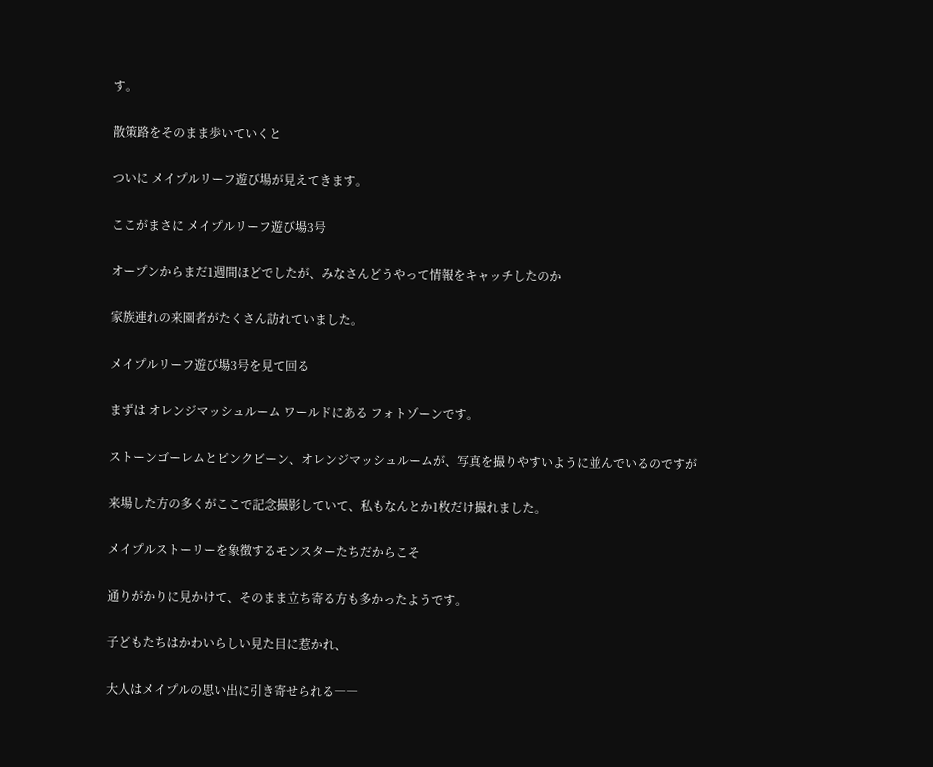す。

散策路をそのまま歩いていくと

ついに メイプルリーフ遊び場が見えてきます。

ここがまさに メイプルリーフ遊び場3号

オープンからまだ1週間ほどでしたが、みなさんどうやって情報をキャッチしたのか

家族連れの来園者がたくさん訪れていました。

メイプルリーフ遊び場3号を見て回る

まずは オレンジマッシュルーム ワールドにある フォトゾーンです。

ストーンゴーレムとピンクビーン、オレンジマッシュルームが、写真を撮りやすいように並んでいるのですが

来場した方の多くがここで記念撮影していて、私もなんとか1枚だけ撮れました。

メイプルストーリーを象徴するモンスターたちだからこそ

通りがかりに見かけて、そのまま立ち寄る方も多かったようです。

子どもたちはかわいらしい見た目に惹かれ、

大人はメイプルの思い出に引き寄せられる――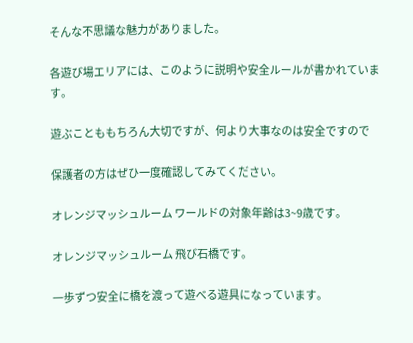そんな不思議な魅力がありました。

各遊び場エリアには、このように説明や安全ルールが書かれています。

遊ぶことももちろん大切ですが、何より大事なのは安全ですので

保護者の方はぜひ一度確認してみてください。

オレンジマッシュルーム ワールドの対象年齢は3~9歳です。

オレンジマッシュルーム 飛び石橋です。

一歩ずつ安全に橋を渡って遊べる遊具になっています。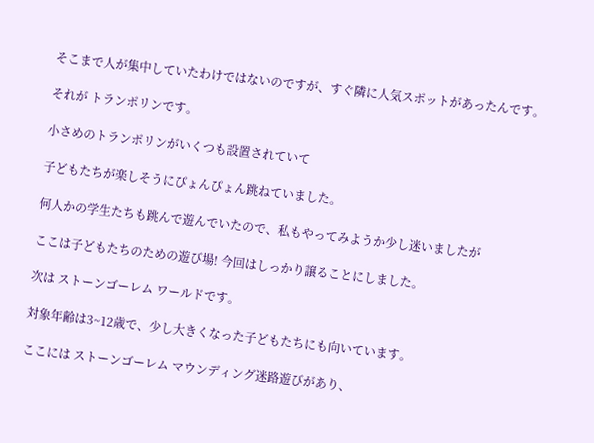そこまで人が集中していたわけではないのですが、すぐ隣に人気スポットがあったんです。

それが トランポリンです。

小さめのトランポリンがいくつも設置されていて

子どもたちが楽しそうにぴょんぴょん跳ねていました。

何人かの学生たちも跳んで遊んでいたので、私もやってみようか少し迷いましたが

ここは子どもたちのための遊び場! 今回はしっかり譲ることにしました。

次は ストーンゴーレム ワールドです。

対象年齢は3~12歳で、少し大きくなった子どもたちにも向いています。

ここには ストーンゴーレム マウンディング迷路遊びがあり、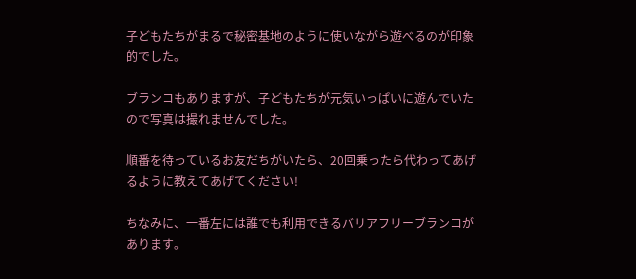子どもたちがまるで秘密基地のように使いながら遊べるのが印象的でした。

ブランコもありますが、子どもたちが元気いっぱいに遊んでいたので写真は撮れませんでした。

順番を待っているお友だちがいたら、20回乗ったら代わってあげるように教えてあげてください!

ちなみに、一番左には誰でも利用できるバリアフリーブランコがあります。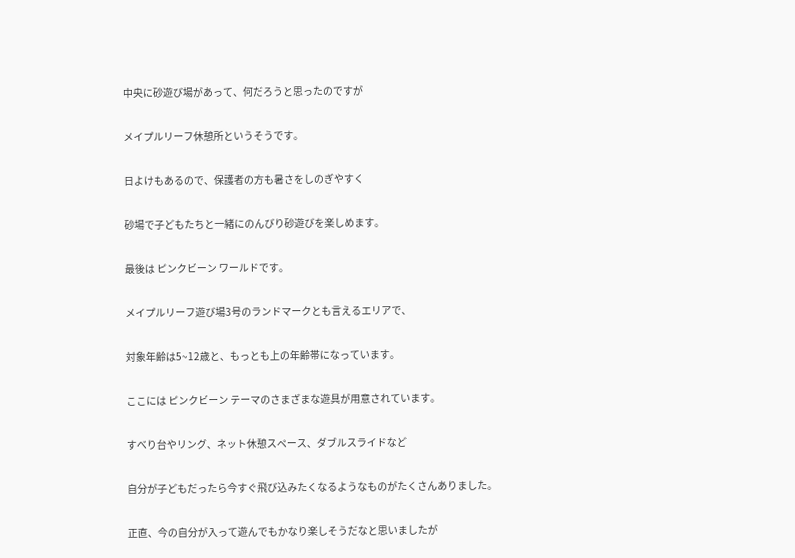中央に砂遊び場があって、何だろうと思ったのですが

メイプルリーフ休憩所というそうです。

日よけもあるので、保護者の方も暑さをしのぎやすく

砂場で子どもたちと一緒にのんびり砂遊びを楽しめます。

最後は ピンクビーン ワールドです。

メイプルリーフ遊び場3号のランドマークとも言えるエリアで、

対象年齢は5~12歳と、もっとも上の年齢帯になっています。

ここには ピンクビーン テーマのさまざまな遊具が用意されています。

すべり台やリング、ネット休憩スペース、ダブルスライドなど

自分が子どもだったら今すぐ飛び込みたくなるようなものがたくさんありました。

正直、今の自分が入って遊んでもかなり楽しそうだなと思いましたが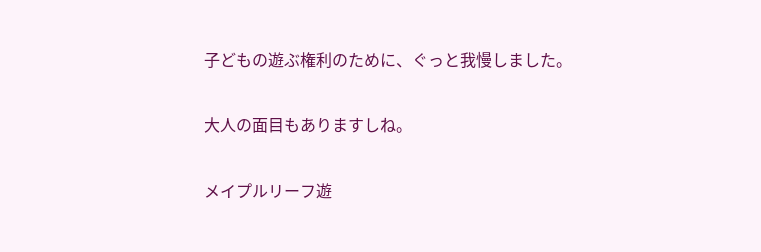子どもの遊ぶ権利のために、ぐっと我慢しました。

大人の面目もありますしね。

メイプルリーフ遊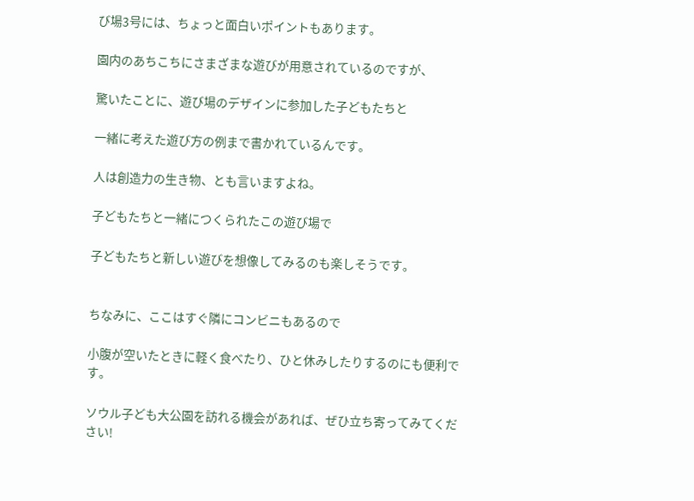び場3号には、ちょっと面白いポイントもあります。

園内のあちこちにさまざまな遊びが用意されているのですが、

驚いたことに、遊び場のデザインに参加した子どもたちと

一緒に考えた遊び方の例まで書かれているんです。

人は創造力の生き物、とも言いますよね。

子どもたちと一緒につくられたこの遊び場で

子どもたちと新しい遊びを想像してみるのも楽しそうです。


ちなみに、ここはすぐ隣にコンビニもあるので

小腹が空いたときに軽く食べたり、ひと休みしたりするのにも便利です。

ソウル子ども大公園を訪れる機会があれば、ぜひ立ち寄ってみてください!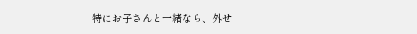特にお子さんと一緒なら、外せ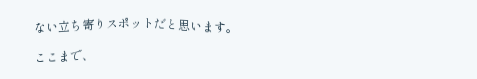ない立ち寄りスポットだと思います。

ここまで、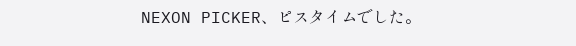NEXON PICKER、ピスタイムでした。